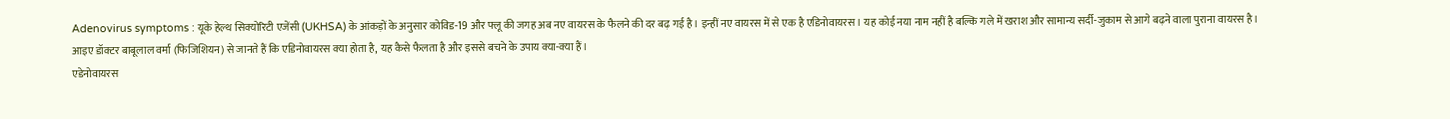Adenovirus symptoms : यूके हेल्थ सिक्योरिटी एजेंसी (UKHSA) के आंकड़ों के अनुसार कोविड-19 और फ्लू की जगह अब नए वायरस के फैलने की दर बढ़ गई है। इन्हीं नए वायरस में से एक है एडिनोवायरस। यह कोई नया नाम नहीं है बल्कि गले में खराश और सामान्य सर्दी-जुकाम से आगे बढ़ने वाला पुराना वायरस है।
आइए डॉक्टर बाबूलाल वर्मा (फिजिशियन) से जानते हैं कि एडिनोवायरस क्या होता है, यह कैसे फैलता है और इससे बचने के उपाय क्या-क्या हैं।
एडेनोवायरस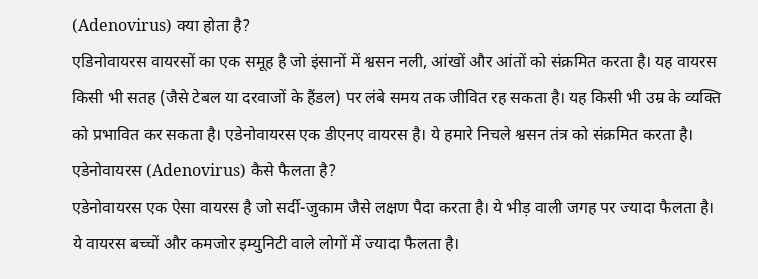(Adenovirus) क्या होता है?
एडिनोवायरस वायरसों का एक समूह है जो इंसानों में श्वसन नली, आंखों और आंतों को संक्रमित करता है। यह वायरस किसी भी सतह (जैसे टेबल या दरवाजों के हैंडल) पर लंबे समय तक जीवित रह सकता है। यह किसी भी उम्र के व्यक्ति को प्रभावित कर सकता है। एडेनोवायरस एक डीएनए वायरस है। ये हमारे निचले श्वसन तंत्र को संक्रमित करता है।
एडेनोवायरस (Adenovirus) कैसे फैलता है?
एडेनोवायरस एक ऐसा वायरस है जो सर्दी-जुकाम जैसे लक्षण पैदा करता है। ये भीड़ वाली जगह पर ज्यादा फैलता है। ये वायरस बच्चों और कमजोर इम्युनिटी वाले लोगों में ज्यादा फैलता है।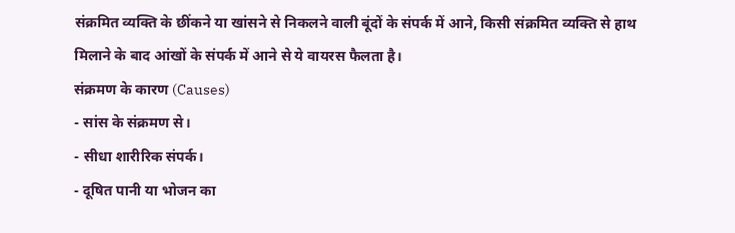संक्रमित व्यक्ति के छींकने या खांसने से निकलने वाली बूंदों के संपर्क में आने, किसी संक्रमित व्यक्ति से हाथ मिलाने के बाद आंखों के संपर्क में आने से ये वायरस फैलता है।
संक्रमण के कारण (Causes)
- सांस के संक्रमण से।
- सीधा शारीरिक संपर्क।
- दूषित पानी या भोजन का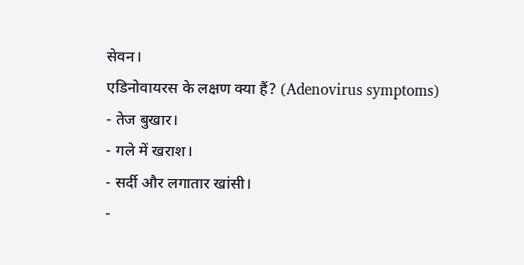सेवन।
एडिनोवायरस के लक्षण क्या हैं? (Adenovirus symptoms)
- तेज बुखार।
- गले में खराश।
- सर्दी और लगातार खांसी।
-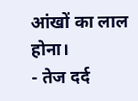आंखों का लाल होना।
- तेज दर्द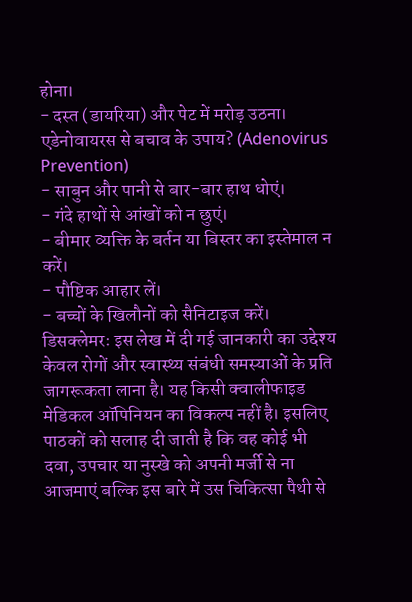होना।
- दस्त (डायरिया) और पेट में मरोड़ उठना।
एडेनोवायरस से बचाव के उपाय? (Adenovirus Prevention)
- साबुन और पानी से बार-बार हाथ धोएं।
- गंदे हाथों से आंखों को न छुएं।
- बीमार व्यक्ति के बर्तन या बिस्तर का इस्तेमाल न करें।
- पौष्टिक आहार लें।
- बच्चों के खिलौनों को सैनिटाइज करें।
डिसक्लेमरः इस लेख में दी गई जानकारी का उद्देश्य केवल रोगों और स्वास्थ्य संबंधी समस्याओं के प्रति जागरूकता लाना है। यह किसी क्वालीफाइड मेडिकल ऑपिनियन का विकल्प नहीं है। इसलिए पाठकों को सलाह दी जाती है कि वह कोई भी दवा, उपचार या नुस्खे को अपनी मर्जी से ना आजमाएं बल्कि इस बारे में उस चिकित्सा पैथी से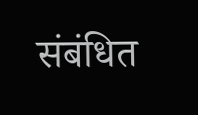संबंधित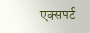एक्सपर्ट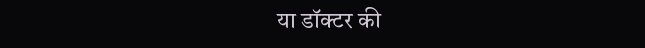या डॉक्टर की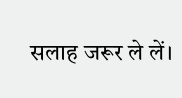सलाह जरूर ले लें।